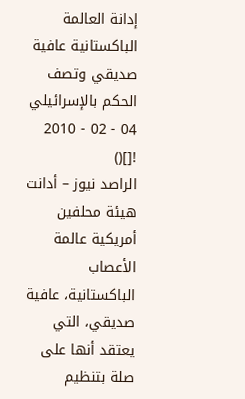إدانة العالمة الباكستانية عافية صديقي وتصف الحكم بالإسرائيلي
04 - 02 - 2010
![]()
الراصد نيوز – أدانت هيئة محلفين أمريكية عالمة الأعصاب الباكستانية، عافية صديقي، التي يعتقد أنها على صلة بتنظيم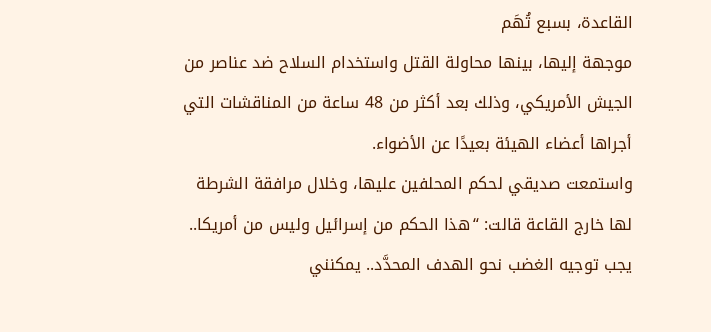القاعدة، بسبع تُهَم
موجهة إليها، بينها محاولة القتل واستخدام السلاح ضد عناصر من الجيش الأمريكي، وذلك بعد أكثر من 48 ساعة من المناقشات التي أجراها أعضاء الهيئة بعيدًا عن الأضواء.
واستمعت صديقي لحكم المحلفين عليها، وخلال مرافقة الشرطة لها خارج القاعة قالت: “هذا الحكم من إسرائيل وليس من أمريكا.. يجب توجيه الغضب نحو الهدف المحدَّد.. يمكنني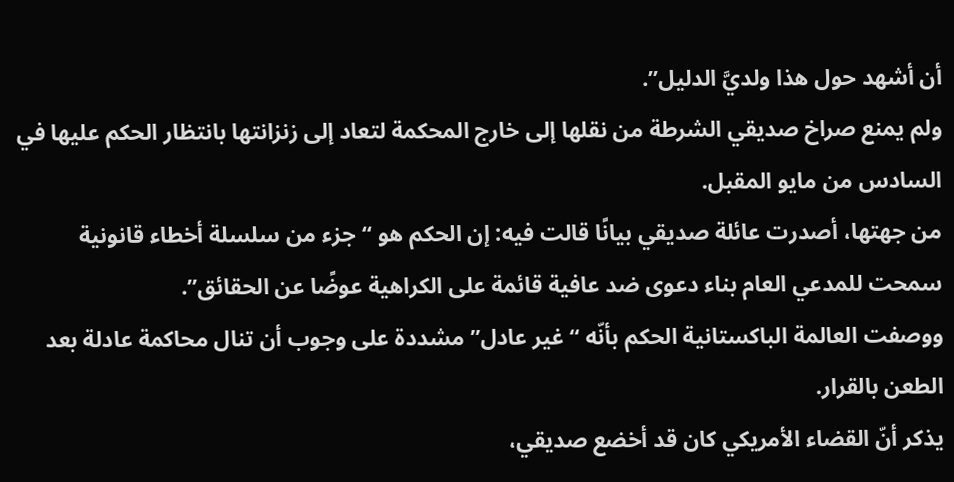أن أشهد حول هذا ولديَّ الدليل”.
ولم يمنع صراخ صديقي الشرطة من نقلها إلى خارج المحكمة لتعاد إلى زنزانتها بانتظار الحكم عليها في السادس من مايو المقبل.
من جهتها، أصدرت عائلة صديقي بيانًا قالت فيه: إن الحكم هو “جزء من سلسلة أخطاء قانونية سمحت للمدعي العام بناء دعوى ضد عافية قائمة على الكراهية عوضًا عن الحقائق”.
ووصفت العالمة الباكستانية الحكم بأنّه “غير عادل” مشددة على وجوب أن تنال محاكمة عادلة بعد الطعن بالقرار.
يذكر أنّ القضاء الأمريكي كان قد أخضع صديقي،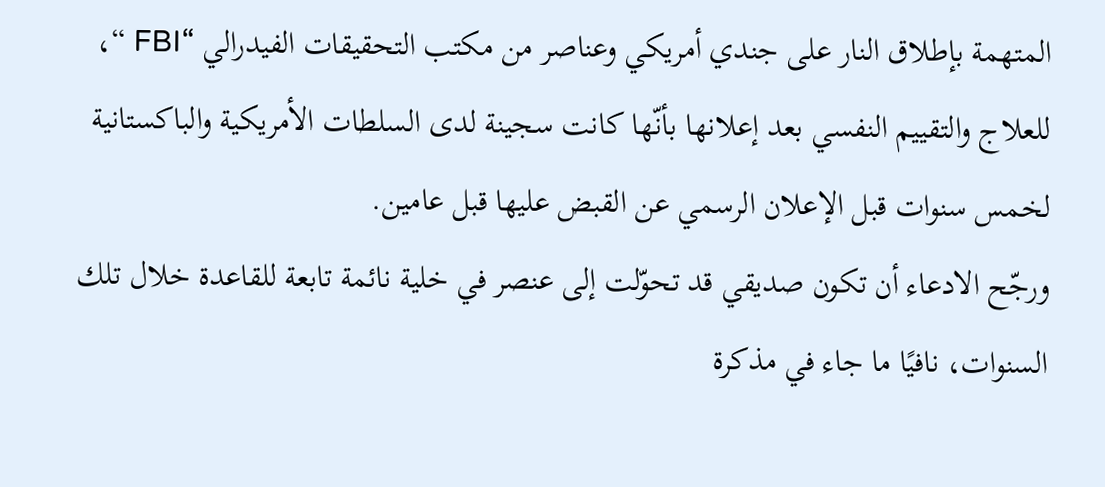المتهمة بإطلاق النار على جندي أمريكي وعناصر من مكتب التحقيقات الفيدرالي “FBI “، للعلاج والتقييم النفسي بعد إعلانها بأنّها كانت سجينة لدى السلطات الأمريكية والباكستانية لخمس سنوات قبل الإعلان الرسمي عن القبض عليها قبل عامين.
ورجّح الادعاء أن تكون صديقي قد تحوّلت إلى عنصر في خلية نائمة تابعة للقاعدة خلال تلك السنوات، نافيًا ما جاء في مذكرة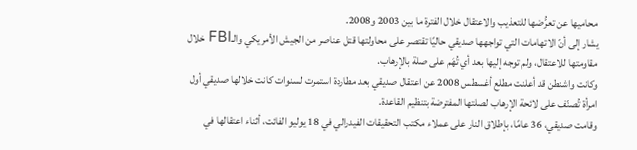محاميها عن تعرُّضها للتعذيب والاعتقال خلال الفترة ما بين 2003 و2008.
يشار إلى أنّ الاتهامات التي تواجهها صديقي حاليًا تقتصر على محاولتها قتل عناصر من الجيش الأمريكي والـFBI خلال مقاومتها للاعتقال، ولم توجه إليها بعد أي تُهَم على صلة بالإرهاب.
وكانت واشنطن قد أعلنت مطلع أغسطس 2008 عن اعتقال صديقي بعد مطاردة استمرت لسنوات كانت خلالها صديقي أول امرأة تُصنّف على لائحة الإرهاب لصلتها المفترضة بتنظيم القاعدة.
وقامت صديقي، 36 عامًا، بإطلاق النار على عملاء مكتب التحقيقات الفيدرالي في 18 يوليو الفائت، أثناء اعتقالها في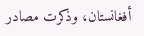أفغانستان، وذكرت مصادر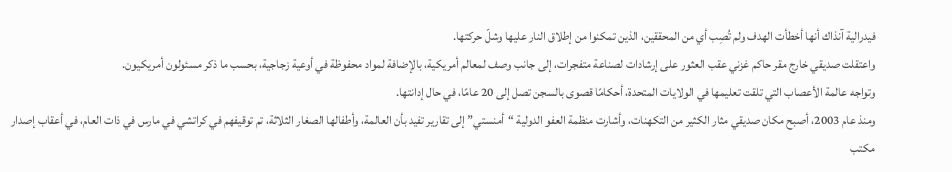فيدرالية آنذاك أنها أخطأت الهدف ولم تُصِب أي من المحققين، الذين تمكنوا من إطلاق النار عليها وشلّ حركتها.
واعتقلت صديقي خارج مقر حاكم غزني عقب العثور على إرشادات لصناعة متفجرات، إلى جانب وصف لمعالم أمريكية، بالإضافة لمواد محفوظة في أوعية زجاجية، بحسب ما ذكر مسئولون أمريكيون.
وتواجه عالمة الأعصاب التي تلقت تعليمها في الولايات المتحدة، أحكامًا قصوى بالسجن تصل إلى 20 عامًا، في حال إدانتها.
ومنذ عام 2003، أصبح مكان صديقي مثار الكثير من التكهنات، وأشارت منظمة العفو الدولية “أمنستي” إلى تقارير تفيد بأن العالمة، وأطفالها الصغار الثلاثة، تم توقيفهم في كراتشي في مارس في ذات العام، في أعقاب إصدار مكتب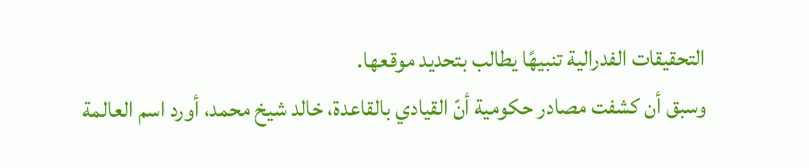التحقيقات الفدرالية تنبيهًا يطالب بتحديد موقعها.
وسبق أن كشفت مصادر حكومية أنّ القيادي بالقاعدة، خالد شيخ محمد، أورد اسم العالمة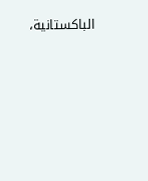الباكستانية،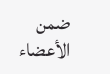ضمن الأعضاء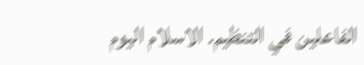الفاعلين في التنظيم. الاسلام اليوم